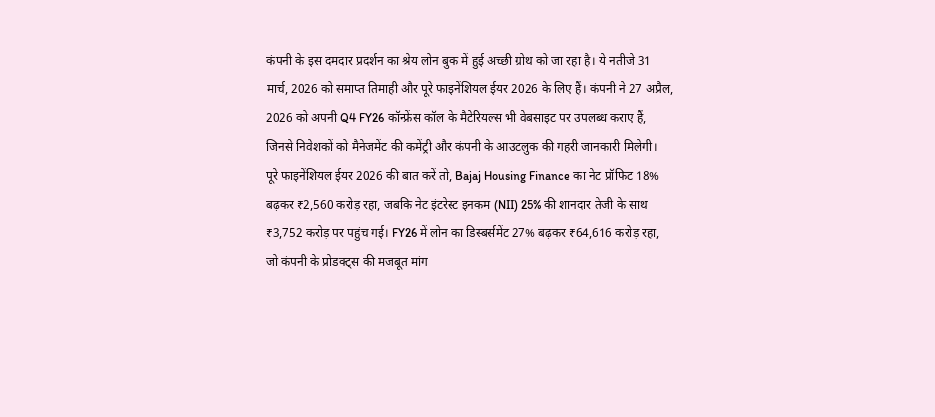कंपनी के इस दमदार प्रदर्शन का श्रेय लोन बुक में हुई अच्छी ग्रोथ को जा रहा है। ये नतीजे 31 मार्च, 2026 को समाप्त तिमाही और पूरे फाइनेंशियल ईयर 2026 के लिए हैं। कंपनी ने 27 अप्रैल, 2026 को अपनी Q4 FY26 कॉन्फ्रेंस कॉल के मैटेरियल्स भी वेबसाइट पर उपलब्ध कराए हैं, जिनसे निवेशकों को मैनेजमेंट की कमेंट्री और कंपनी के आउटलुक की गहरी जानकारी मिलेगी।
पूरे फाइनेंशियल ईयर 2026 की बात करें तो, Bajaj Housing Finance का नेट प्रॉफिट 18% बढ़कर ₹2,560 करोड़ रहा, जबकि नेट इंटरेस्ट इनकम (NII) 25% की शानदार तेजी के साथ ₹3,752 करोड़ पर पहुंच गई। FY26 में लोन का डिस्बर्समेंट 27% बढ़कर ₹64,616 करोड़ रहा, जो कंपनी के प्रोडक्ट्स की मजबूत मांग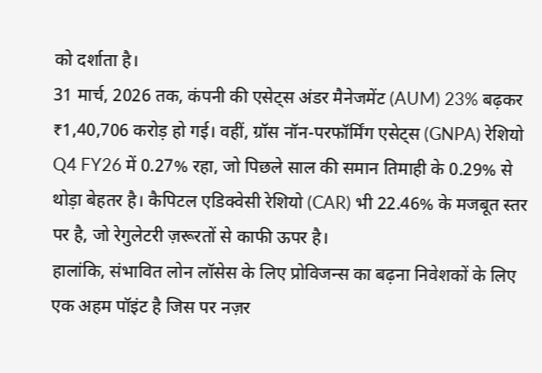को दर्शाता है।
31 मार्च, 2026 तक, कंपनी की एसेट्स अंडर मैनेजमेंट (AUM) 23% बढ़कर ₹1,40,706 करोड़ हो गई। वहीं, ग्रॉस नॉन-परफॉर्मिंग एसेट्स (GNPA) रेशियो Q4 FY26 में 0.27% रहा, जो पिछले साल की समान तिमाही के 0.29% से थोड़ा बेहतर है। कैपिटल एडिक्वेसी रेशियो (CAR) भी 22.46% के मजबूत स्तर पर है, जो रेगुलेटरी ज़रूरतों से काफी ऊपर है।
हालांकि, संभावित लोन लॉसेस के लिए प्रोविजन्स का बढ़ना निवेशकों के लिए एक अहम पॉइंट है जिस पर नज़र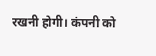रखनी होगी। कंपनी को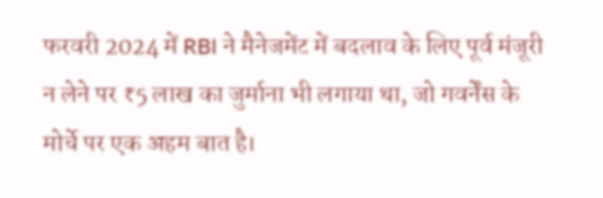फरवरी 2024 में RBI ने मैनेजमेंट में बदलाव के लिए पूर्व मंजूरी न लेने पर ₹5 लाख का जुर्माना भी लगाया था, जो गवर्नेंस के मोर्चे पर एक अहम बात है।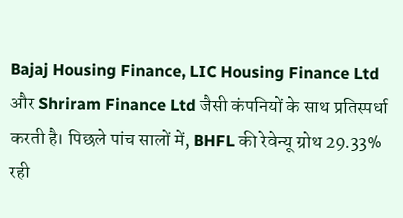Bajaj Housing Finance, LIC Housing Finance Ltd और Shriram Finance Ltd जैसी कंपनियों के साथ प्रतिस्पर्धा करती है। पिछले पांच सालों में, BHFL की रेवेन्यू ग्रोथ 29.33% रही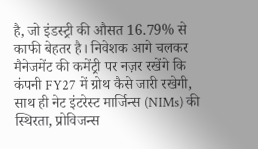है, जो इंडस्ट्री की औसत 16.79% से काफी बेहतर है। निवेशक आगे चलकर मैनेजमेंट की कमेंट्री पर नज़र रखेंगे कि कंपनी FY27 में ग्रोथ कैसे जारी रखेगी, साथ ही नेट इंटरेस्ट मार्जिन्स (NIMs) की स्थिरता, प्रोविजन्स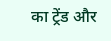का ट्रेंड और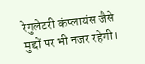रेगुलेटरी कंप्लायंस जैसे मुद्दों पर भी नजर रहेगी।